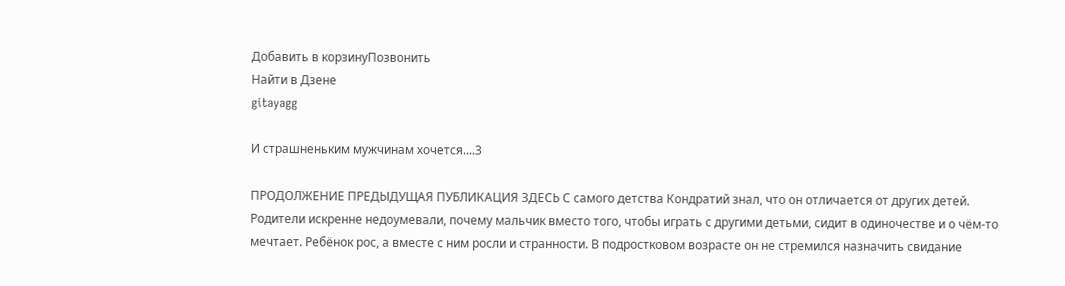Добавить в корзинуПозвонить
Найти в Дзене
gitayagg

И страшненьким мужчинам хочется....3

ПРОДОЛЖЕНИЕ ПРЕДЫДУЩАЯ ПУБЛИКАЦИЯ ЗДЕСЬ С самого детства Кондратий знал, что он отличается от других детей. Родители искренне недоумевали, почему мальчик вместо того, чтобы играть с другими детьми, сидит в одиночестве и о чём-то мечтает. Ребёнок рос, а вместе с ним росли и странности. В подростковом возрасте он не стремился назначить свидание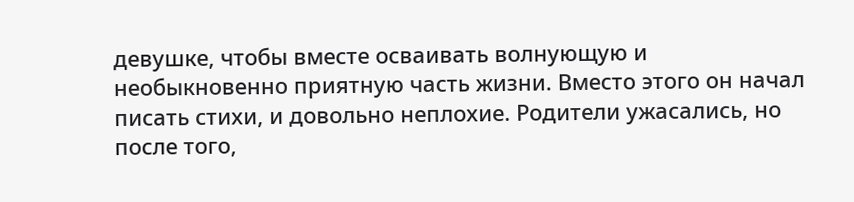девушке, чтобы вместе осваивать волнующую и необыкновенно приятную часть жизни. Вместо этого он начал писать стихи, и довольно неплохие. Родители ужасались, но после того,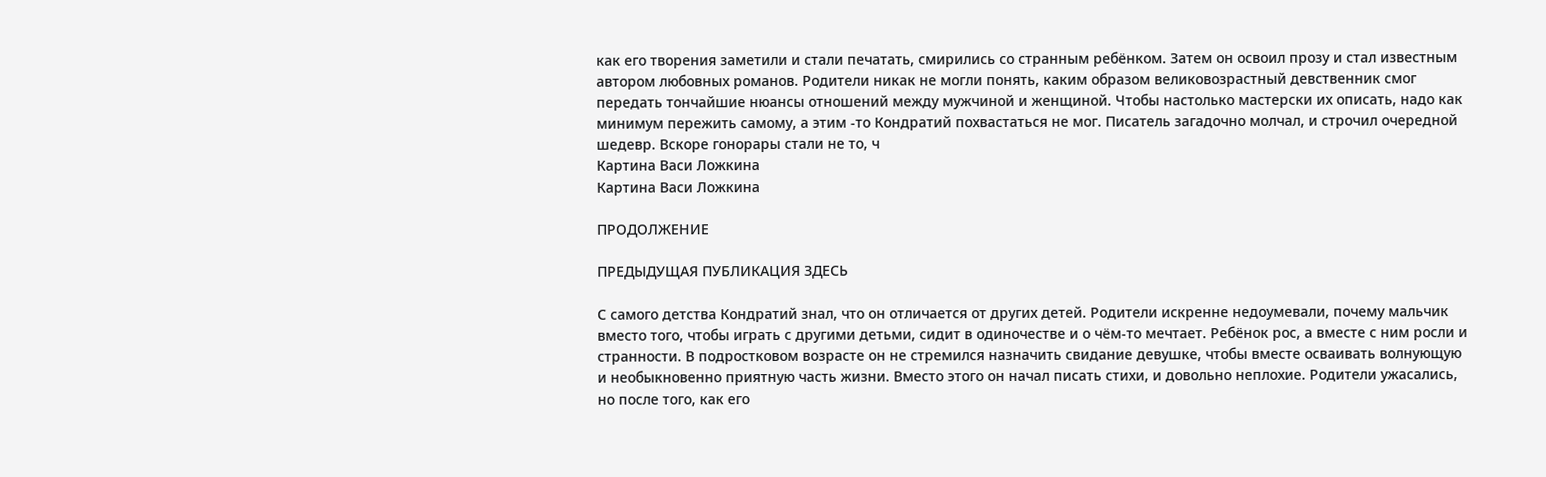как его творения заметили и стали печатать, смирились со странным ребёнком. Затем он освоил прозу и стал известным автором любовных романов. Родители никак не могли понять, каким образом великовозрастный девственник смог передать тончайшие нюансы отношений между мужчиной и женщиной. Чтобы настолько мастерски их описать, надо как минимум пережить самому, а этим -то Кондратий похвастаться не мог. Писатель загадочно молчал, и строчил очередной шедевр. Вскоре гонорары стали не то, ч
Картина Васи Ложкина
Картина Васи Ложкина

ПРОДОЛЖЕНИЕ

ПРЕДЫДУЩАЯ ПУБЛИКАЦИЯ ЗДЕСЬ

С самого детства Кондратий знал, что он отличается от других детей. Родители искренне недоумевали, почему мальчик вместо того, чтобы играть с другими детьми, сидит в одиночестве и о чём-то мечтает. Ребёнок рос, а вместе с ним росли и странности. В подростковом возрасте он не стремился назначить свидание девушке, чтобы вместе осваивать волнующую и необыкновенно приятную часть жизни. Вместо этого он начал писать стихи, и довольно неплохие. Родители ужасались, но после того, как его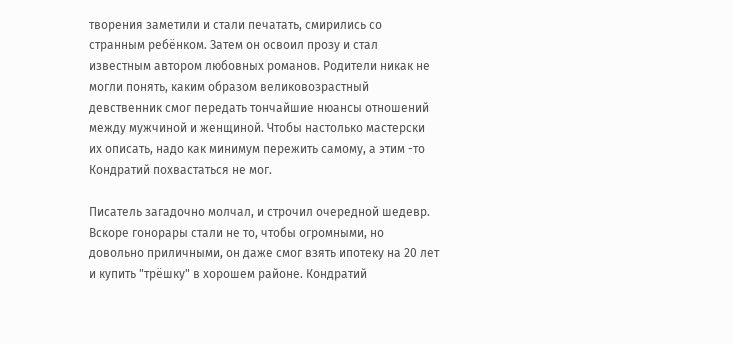творения заметили и стали печатать, смирились со странным ребёнком. Затем он освоил прозу и стал известным автором любовных романов. Родители никак не могли понять, каким образом великовозрастный девственник смог передать тончайшие нюансы отношений между мужчиной и женщиной. Чтобы настолько мастерски их описать, надо как минимум пережить самому, а этим -то Кондратий похвастаться не мог.

Писатель загадочно молчал, и строчил очередной шедевр. Вскоре гонорары стали не то, чтобы огромными, но довольно приличными, он даже смог взять ипотеку на 20 лет и купить "трёшку" в хорошем районе. Кондратий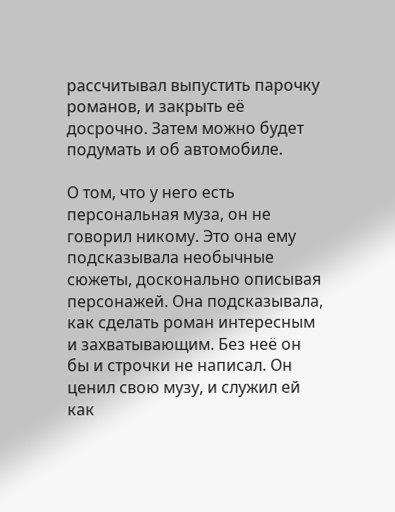рассчитывал выпустить парочку романов, и закрыть её досрочно. Затем можно будет подумать и об автомобиле.

О том, что у него есть персональная муза, он не говорил никому. Это она ему подсказывала необычные сюжеты, досконально описывая персонажей. Она подсказывала, как сделать роман интересным и захватывающим. Без неё он бы и строчки не написал. Он ценил свою музу, и служил ей как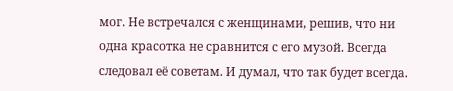мог. Не встречался с женщинами, решив, что ни одна красотка не сравнится с его музой. Всегда следовал её советам. И думал, что так будет всегда.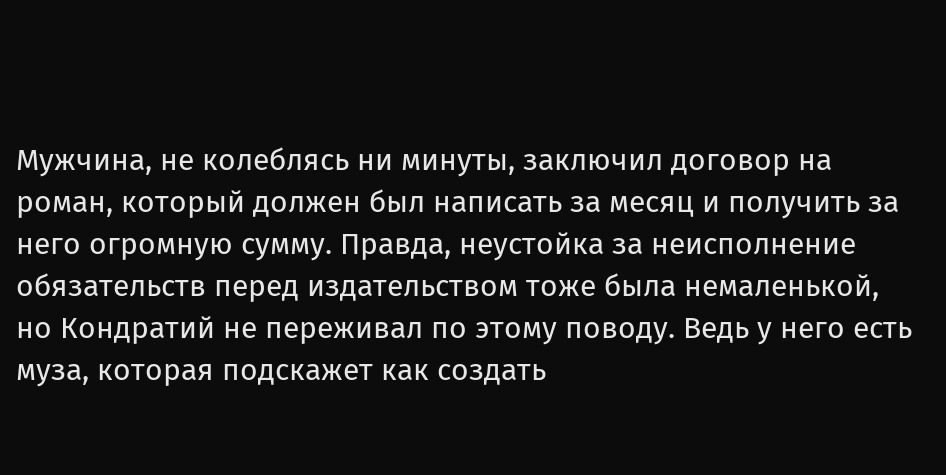Мужчина, не колеблясь ни минуты, заключил договор на роман, который должен был написать за месяц и получить за него огромную сумму. Правда, неустойка за неисполнение обязательств перед издательством тоже была немаленькой, но Кондратий не переживал по этому поводу. Ведь у него есть муза, которая подскажет как создать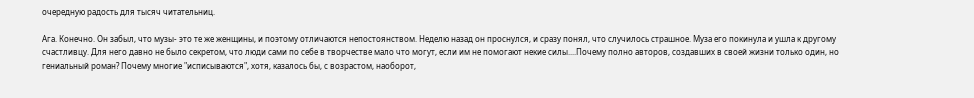очередную радость для тысяч читательниц.

Ага. Конечно. Он забыл, что музы- это те же женщины, и поэтому отличаются непостоянством. Неделю назад он проснулся, и сразу понял, что случилось страшное. Муза его покинула и ушла к другому счастливцу. Для него давно не было секретом, что люди сами по себе в творчестве мало что могут, если им не помогают некие силы....Почему полно авторов, создавших в своей жизни только один, но гениальный роман? Почему многие "исписываются", хотя, казалось бы, с возрастом, наоборот,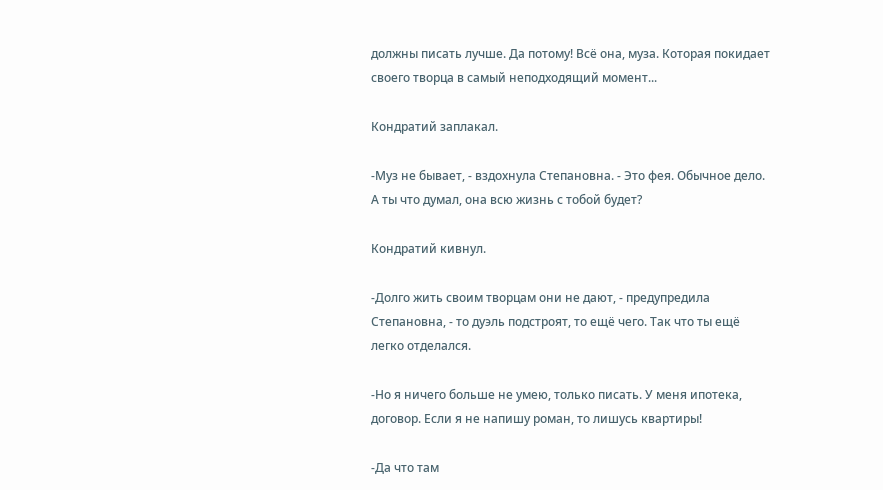должны писать лучше. Да потому! Всё она, муза. Которая покидает своего творца в самый неподходящий момент...

Кондратий заплакал.

-Муз не бывает, - вздохнула Степановна. - Это фея. Обычное дело. А ты что думал, она всю жизнь с тобой будет?

Кондратий кивнул.

-Долго жить своим творцам они не дают, - предупредила Степановна, - то дуэль подстроят, то ещё чего. Так что ты ещё легко отделался.

-Но я ничего больше не умею, только писать. У меня ипотека, договор. Если я не напишу роман, то лишусь квартиры!

-Да что там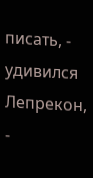писать, - удивился Лепрекон, -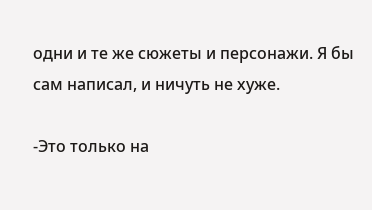одни и те же сюжеты и персонажи. Я бы сам написал, и ничуть не хуже.

-Это только на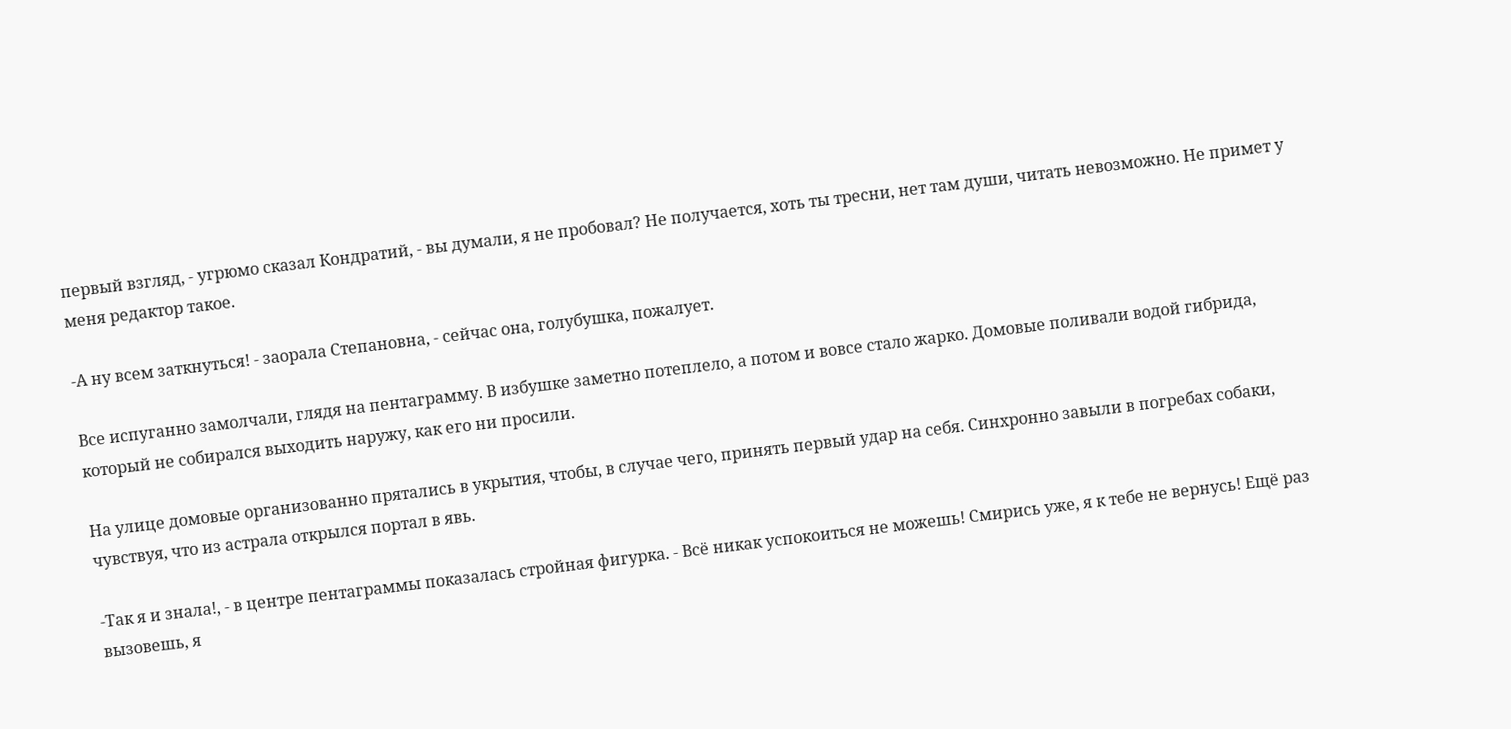первый взгляд, - угрюмо сказал Кондратий, - вы думали, я не пробовал? Не получается, хоть ты тресни, нет там души, читать невозможно. Не примет у меня редактор такое.

-А ну всем заткнуться! - заорала Степановна, - сейчас она, голубушка, пожалует.

Все испуганно замолчали, глядя на пентаграмму. В избушке заметно потеплело, а потом и вовсе стало жарко. Домовые поливали водой гибрида, который не собирался выходить наружу, как его ни просили.

На улице домовые организованно прятались в укрытия, чтобы, в случае чего, принять первый удар на себя. Синхронно завыли в погребах собаки, чувствуя, что из астрала открылся портал в явь.

-Так я и знала!, - в центре пентаграммы показалась стройная фигурка. - Всё никак успокоиться не можешь! Смирись уже, я к тебе не вернусь! Ещё раз вызовешь, я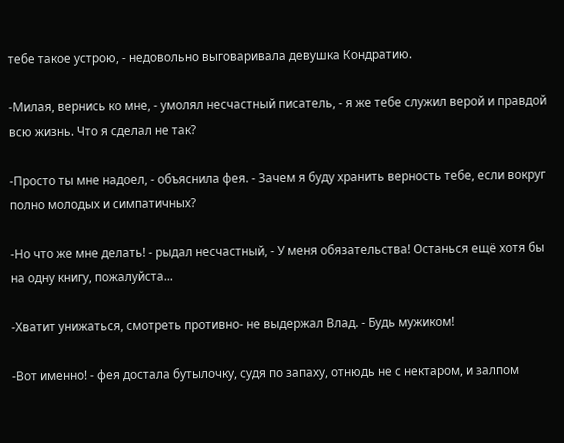тебе такое устрою, - недовольно выговаривала девушка Кондратию.

-Милая, вернись ко мне, - умолял несчастный писатель, - я же тебе служил верой и правдой всю жизнь. Что я сделал не так?

-Просто ты мне надоел, - объяснила фея. - Зачем я буду хранить верность тебе, если вокруг полно молодых и симпатичных?

-Но что же мне делать! - рыдал несчастный, - У меня обязательства! Останься ещё хотя бы на одну книгу, пожалуйста...

-Хватит унижаться, смотреть противно- не выдержал Влад. - Будь мужиком!

-Вот именно! - фея достала бутылочку, судя по запаху, отнюдь не с нектаром, и залпом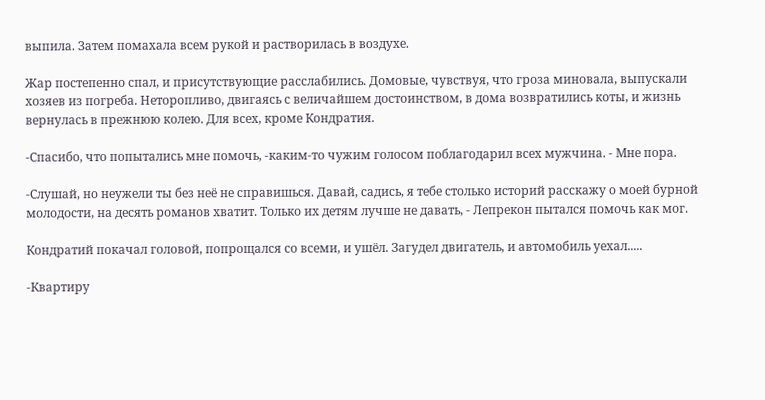выпила. Затем помахала всем рукой и растворилась в воздухе.

Жар постепенно спал, и присутствующие расслабились. Домовые, чувствуя, что гроза миновала, выпускали хозяев из погреба. Неторопливо, двигаясь с величайшем достоинством, в дома возвратились коты, и жизнь вернулась в прежнюю колею. Для всех, кроме Кондратия.

-Спасибо, что попытались мне помочь, -каким-то чужим голосом поблагодарил всех мужчина. - Мне пора.

-Слушай, но неужели ты без неё не справишься. Давай, садись, я тебе столько историй расскажу о моей бурной молодости, на десять романов хватит. Только их детям лучше не давать, - Лепрекон пытался помочь как мог.

Кондратий покачал головой, попрощался со всеми, и ушёл. Загудел двигатель, и автомобиль уехал.....

-Квартиру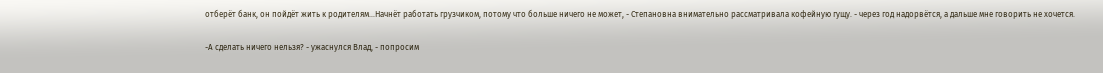отберёт банк, он пойдёт жить к родителям...Начнёт работать грузчиком, потому что больше ничего не может, - Степановна внимательно рассматривала кофейную гущу. - через год надорвётся, а дальше мне говорить не хочется.

-А сделать ничего нельзя? - ужаснулся Влад, - попросим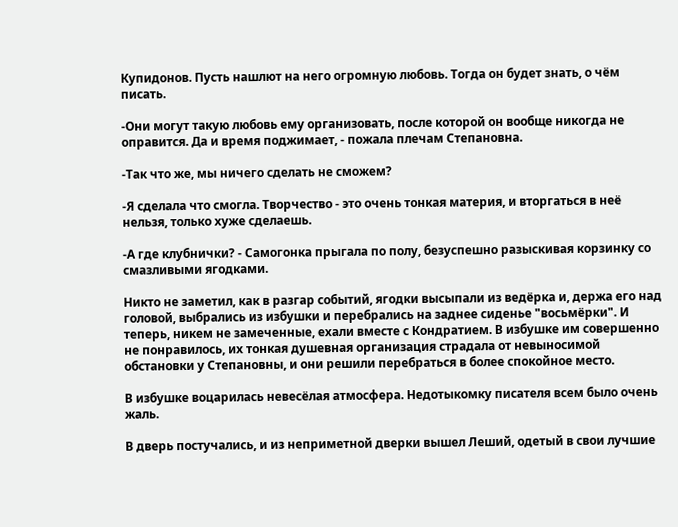Купидонов. Пусть нашлют на него огромную любовь. Тогда он будет знать, о чём писать.

-Они могут такую любовь ему организовать, после которой он вообще никогда не оправится. Да и время поджимает, - пожала плечам Степановна.

-Так что же, мы ничего сделать не сможем?

-Я сделала что смогла. Творчество - это очень тонкая материя, и вторгаться в неё нельзя, только хуже сделаешь.

-А где клубнички? - Самогонка прыгала по полу, безуспешно разыскивая корзинку со смазливыми ягодками.

Никто не заметил, как в разгар событий, ягодки высыпали из ведёрка и, держа его над головой, выбрались из избушки и перебрались на заднее сиденье "восьмёрки". И теперь, никем не замеченные, ехали вместе с Кондратием. В избушке им совершенно не понравилось, их тонкая душевная организация страдала от невыносимой обстановки у Степановны, и они решили перебраться в более спокойное место.

В избушке воцарилась невесёлая атмосфера. Недотыкомку писателя всем было очень жаль.

В дверь постучались, и из неприметной дверки вышел Леший, одетый в свои лучшие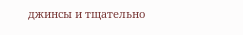джинсы и тщательно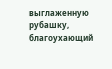выглаженную рубашку, благоухающий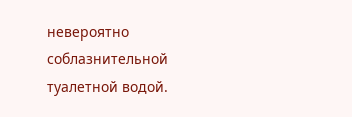невероятно соблазнительной туалетной водой.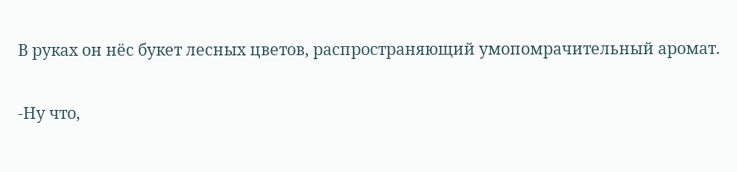В руках он нёс букет лесных цветов, распространяющий умопомрачительный аромат.

-Ну что,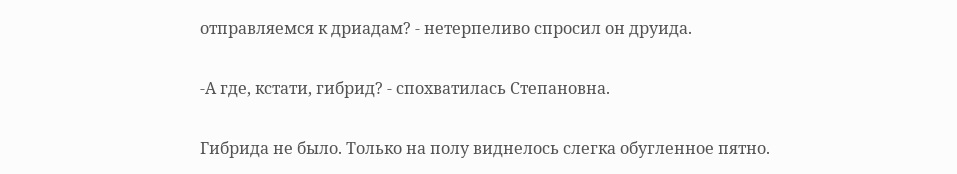отправляемся к дриадам? - нетерпеливо спросил он друида.

-А где, кстати, гибрид? - спохватилась Степановна.

Гибрида не было. Только на полу виднелось слегка обугленное пятно.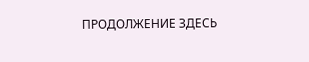ПРОДОЛЖЕНИЕ ЗДЕСЬ